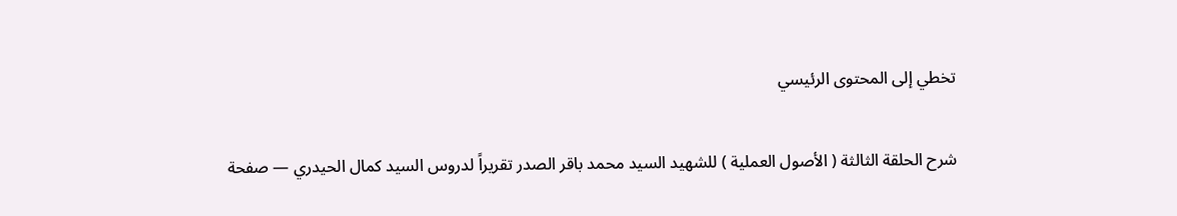تخطي إلى المحتوى الرئيسي

شرح الحلقة الثالثة ( الأصول العملية ) للشهيد السيد محمد باقر الصدر تقريراً لدروس السيد كمال الحيدري — صفحة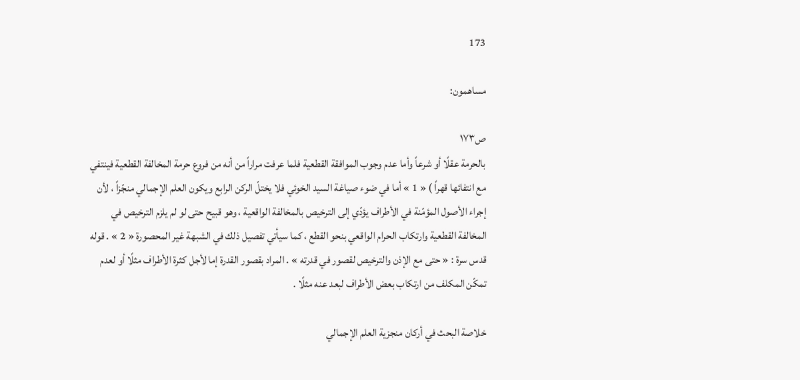173

مساهمون:

ص١٧٣
بالحرمة عقلًا أو شرعاً وأما عدم وجوب الموافقة القطعية فلما عرفت مراراً من أنه من فروع حرمة المخالفة القطعية فينتفي مع انتفائها قهراً ) « 1 » أما في ضوء صياغة السيد الخوئي فلا يختلّ الركن الرابع ويكون العلم الإجمالي منجّزاً ، لأن إجراء الأصول المؤمّنة في الأطراف يؤدّي إلى الترخيص بالمخالفة الواقعية ، وهو قبيح حتى لو لم يلزم الترخيص في المخالفة القطعية وارتكاب الحرام الواقعي بنحو القطع ، كما سيأتي تفصيل ذلك في الشبهة غير المحصورة « 2 » . قوله قدس سرة : « حتى مع الإذن والترخيص لقصور في قدرته » . المراد بقصور القدرة إما لأجل كثرة الأطراف مثلًا أو لعدم تمكّن المكلف من ارتكاب بعض الأطراف لبعد عنه مثلًا .

خلاصة البحث في أركان منجزية العلم الإجمالي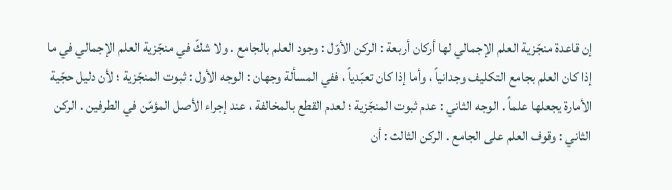إن قاعدة منجّزية العلم الإجمالي لها أركان أربعة : الركن الأوّل : وجود العلم بالجامع . ولا شكّ في منجّزية العلم الإجمالي في ما إذا كان العلم بجامع التكليف وجدانياً ، وأما إذا كان تعبّدياً ، ففي المسألة وجهان : الوجه الأول : ثبوت المنجّزية ؛ لأن دليل حجّية الأمارة يجعلها علماً . الوجه الثاني : عدم ثبوت المنجّزية ؛ لعدم القطع بالمخالفة ، عند إجراء الأصل المؤمّن في الطرفين . الركن الثاني : وقوف العلم على الجامع . الركن الثالث : أن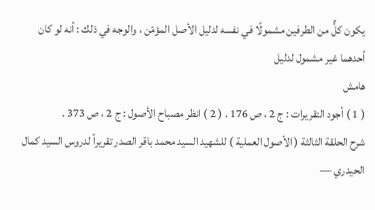يكون كلٌّ من الطرفين مشمولًا في نفسه لدليل الأصل المؤمّن ، والوجه في ذلك : أنه لو كان أحدهما غير مشمول لدليل
هامش
( 1 ) أجود التقريرات : ج 2 ، ص 176 . ( 2 ) انظر مصباح الأصول : ج 2 ، ص 373 .
شرح الحلقة الثالثة ( الأصول العملية ) للشهيد السيد محمد باقر الصدر تقريراً لدروس السيد كمال الحيدري —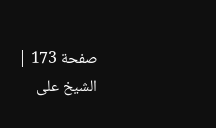صفحة 173 | الشيخ على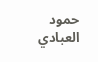حمود العبادي